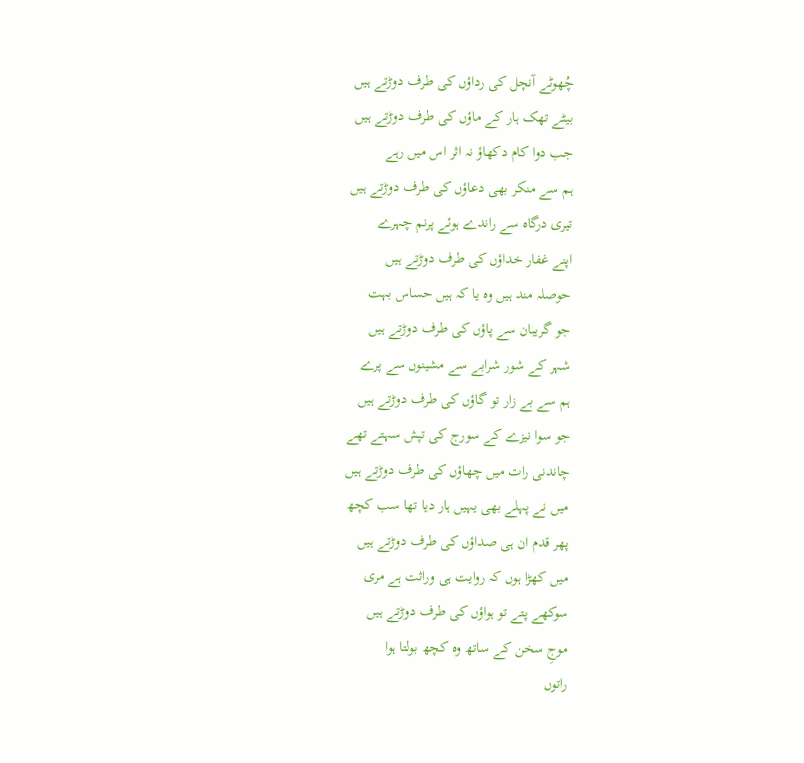چُھوٹے آنچل کی رداؤں کی طرف دوڑتے ہیں
بیٹے تھک ہار کے ماؤں کی طرف دوڑتے ہیں
جب دوا کام دکھاؤ نہ اثر اس میں رہے
ہم سے منکر بھی دعاؤں کی طرف دوڑتے ہیں
تیری درگاہ سے راندے ہوئے پرنم چہرے
اپنے غفار خداؤں کی طرف دوڑتے ہیں
حوصلہ مند ہیں وہ یا کہ ہیں حساس بہت
جو گریبان سے پاؤں کی طرف دوڑتے ہیں
شہر کے شور شرابے سے مشینوں سے پرے
ہم سے بے زار تو گاؤں کی طرف دوڑتے ہیں
جو سوا نیزے کے سورج کی تپش سہتے تھے
چاندنی رات میں چھاؤں کی طرف دوڑتے ہیں
میں نے پہلے بھی یہیں ہار دیا تھا سب کچھ
پھر قدم ان ہی صداؤں کی طرف دوڑتے ہیں
میں کھڑا ہوں کہ روایت ہی وراثت ہے مری
سوکھے پتے تو ہواؤں کی طرف دوڑتے ہیں
موجِ سخن کے ساتھ وہ کچھ بولتا ہوا
راتوں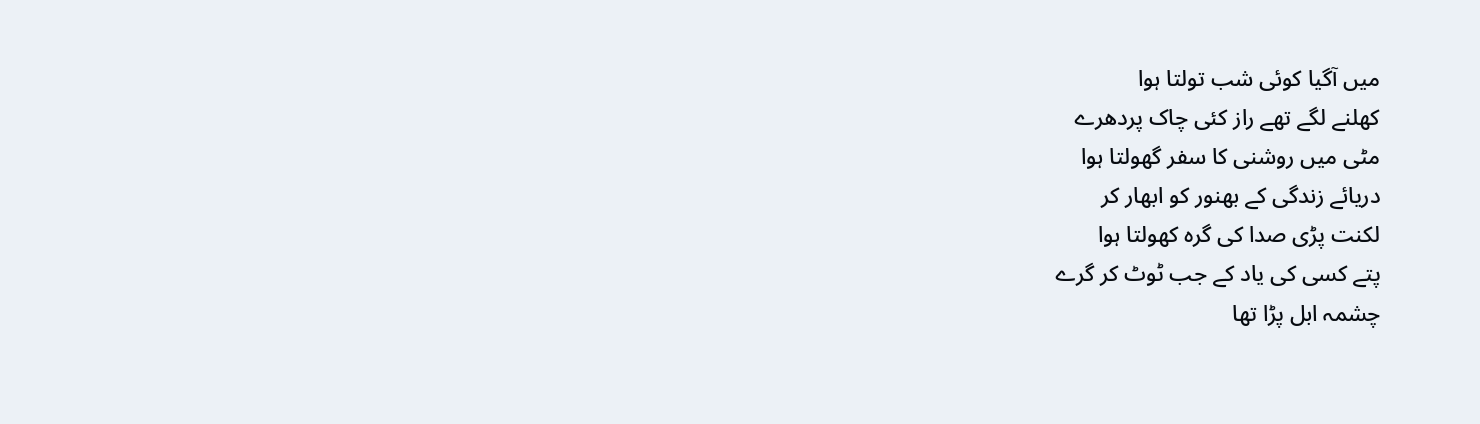میں آگیا کوئی شب تولتا ہوا
کھلنے لگے تھے راز کئی چاک پردھرے
مٹی میں روشنی کا سفر گھولتا ہوا
دریائے زندگی کے بھنور کو ابھار کر
لکنت پڑی صدا کی گرہ کھولتا ہوا
پتے کسی کی یاد کے جب ٹوٹ کر گرے
چشمہ ابل پڑا تھا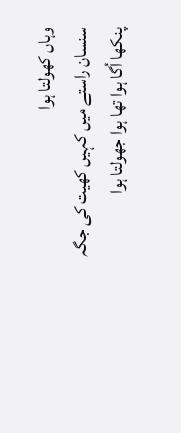وہاں کھولتا ہوا
سنسان راستے میں کہیں کھیت کی جگہ
پنکھا اُگا ہوا تھا ہوا جھولتا ہوا